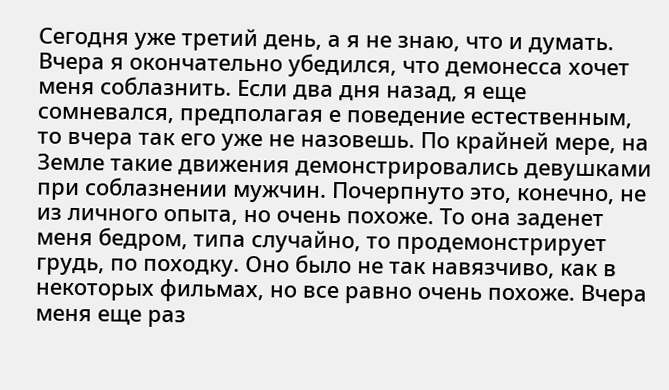Сегодня уже третий день, а я не знаю, что и думать. Вчера я окончательно убедился, что демонесса хочет меня соблазнить. Если два дня назад, я еще сомневался, предполагая е поведение естественным, то вчера так его уже не назовешь. По крайней мере, на Земле такие движения демонстрировались девушками при соблазнении мужчин. Почерпнуто это, конечно, не из личного опыта, но очень похоже. То она заденет меня бедром, типа случайно, то продемонстрирует грудь, по походку. Оно было не так навязчиво, как в некоторых фильмах, но все равно очень похоже. Вчера меня еще раз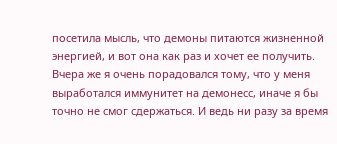посетила мысль, что демоны питаются жизненной энергией, и вот она как раз и хочет ее получить. Вчера же я очень порадовался тому, что у меня выработался иммунитет на демонесс, иначе я бы точно не смог сдержаться. И ведь ни разу за время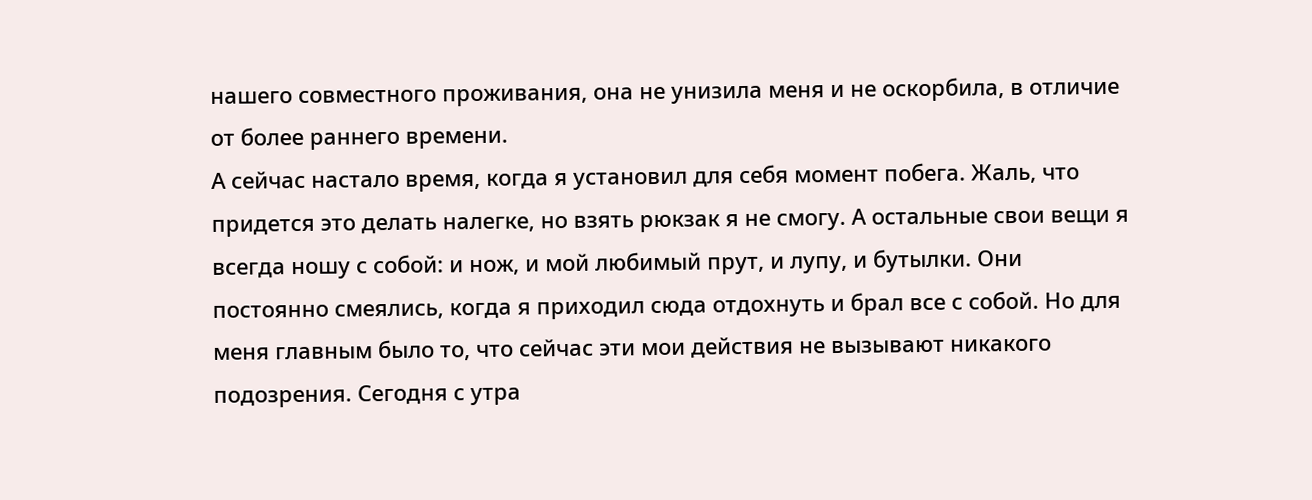нашего совместного проживания, она не унизила меня и не оскорбила, в отличие от более раннего времени.
А сейчас настало время, когда я установил для себя момент побега. Жаль, что придется это делать налегке, но взять рюкзак я не смогу. А остальные свои вещи я всегда ношу с собой: и нож, и мой любимый прут, и лупу, и бутылки. Они постоянно смеялись, когда я приходил сюда отдохнуть и брал все с собой. Но для меня главным было то, что сейчас эти мои действия не вызывают никакого подозрения. Сегодня с утра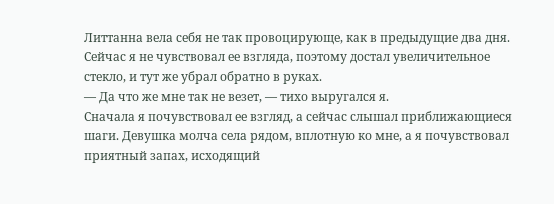Литтанна вела себя не так провоцирующе, как в предыдущие два дня. Сейчас я не чувствовал ее взгляда, поэтому достал увеличительное стекло, и тут же убрал обратно в руках.
— Да что же мне так не везет, — тихо выругался я.
Сначала я почувствовал ее взгляд, а сейчас слышал приближающиеся шаги. Девушка молча села рядом, вплотную ко мне, а я почувствовал приятный запах, исходящий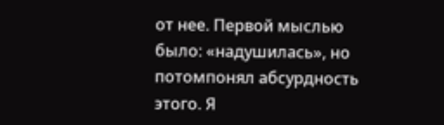от нее. Первой мыслью было: «надушилась», но потомпонял абсурдность этого. Я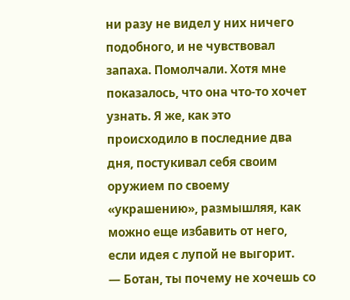ни разу не видел у них ничего подобного, и не чувствовал запаха. Помолчали. Хотя мне показалось, что она что-то хочет узнать. Я же, как это происходило в последние два дня, постукивал себя своим оружием по своему «украшению», размышляя, как можно еще избавить от него, если идея с лупой не выгорит.
— Ботан, ты почему не хочешь со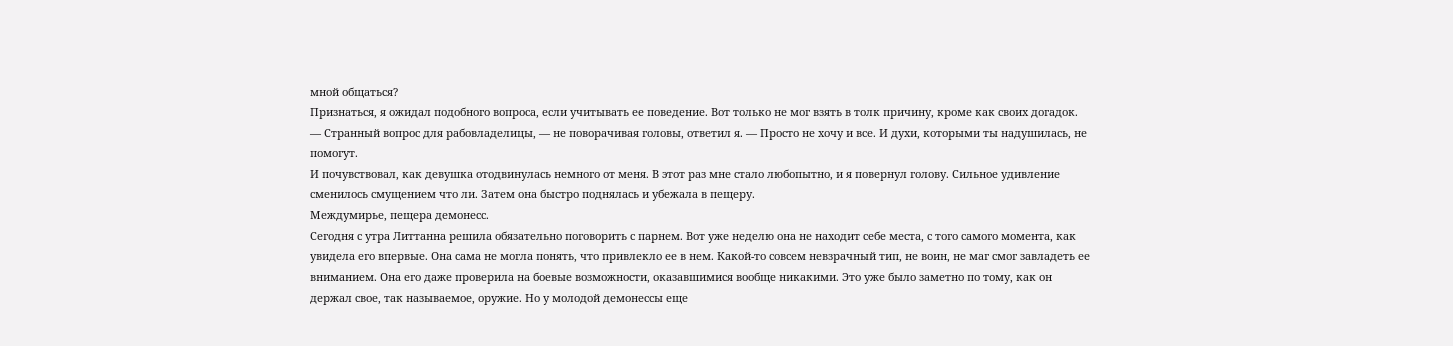мной общаться?
Признаться, я ожидал подобного вопроса, если учитывать ее поведение. Вот только не мог взять в толк причину, кроме как своих догадок.
— Странный вопрос для рабовладелицы, — не поворачивая головы, ответил я. — Просто не хочу и все. И духи, которыми ты надушилась, не помогут.
И почувствовал, как девушка отодвинулась немного от меня. В этот раз мне стало любопытно, и я повернул голову. Сильное удивление сменилось смущением что ли. Затем она быстро поднялась и убежала в пещеру.
Междумирье, пещера демонесс.
Сегодня с утра Литтанна решила обязательно поговорить с парнем. Вот уже неделю она не находит себе места, с того самого момента, как увидела его впервые. Она сама не могла понять, что привлекло ее в нем. Какой-то совсем невзрачный тип, не воин, не маг смог завладеть ее вниманием. Она его даже проверила на боевые возможности, оказавшимися вообще никакими. Это уже было заметно по тому, как он держал свое, так называемое, оружие. Но у молодой демонессы еще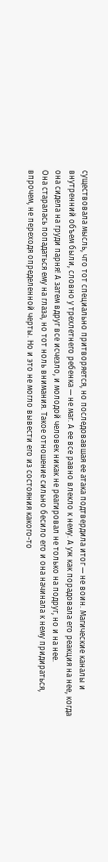существовала мысль, что тот специально притворяется, но последовавшая ее атака подтвердила итог — не воин. Магические каналы и внутренний объем были, словно у трехлетнего ребенка — не маг. А ее все равно влекло к нему. А уж как порадовала его реакция на нее, когда она сидела на груди парня! А затем вдруг все исчезло, и молодой человек никак не реагировал не только на подруг, но и на нее.
Она старалась попадаться ему на глаза, но тот ноль внимания. Такое отношение сильно бесило его и она начинала к нему придираться, впрочем, не переходя определенной черты. Но и это не могло вывести его из состояния какого-то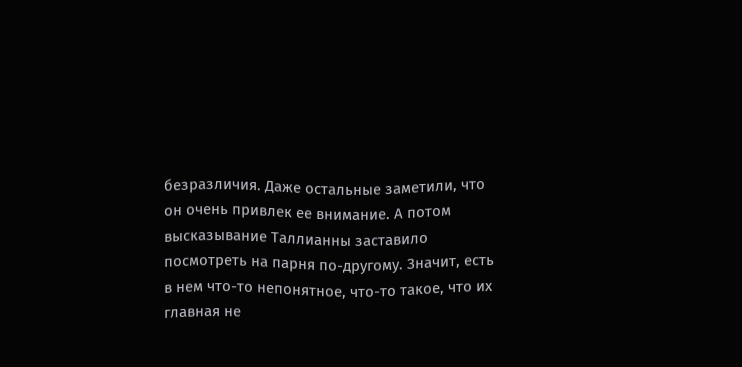безразличия. Даже остальные заметили, что он очень привлек ее внимание. А потом высказывание Таллианны заставило посмотреть на парня по-другому. Значит, есть в нем что-то непонятное, что-то такое, что их главная не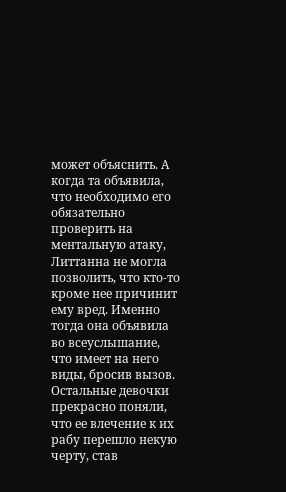может объяснить. А когда та объявила, что необходимо его обязательно проверить на ментальную атаку, Литтанна не могла позволить, что кто-то кроме нее причинит ему вред. Именно тогда она объявила во всеуслышание, что имеет на него виды, бросив вызов. Остальные девочки прекрасно поняли, что ее влечение к их рабу перешло некую черту, став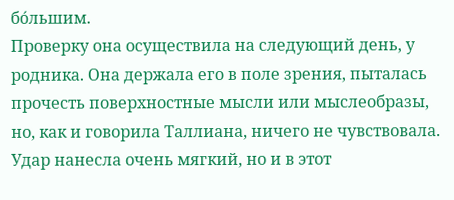бóльшим.
Проверку она осуществила на следующий день, у родника. Она держала его в поле зрения, пыталась прочесть поверхностные мысли или мыслеобразы, но, как и говорила Таллиана, ничего не чувствовала. Удар нанесла очень мягкий, но и в этот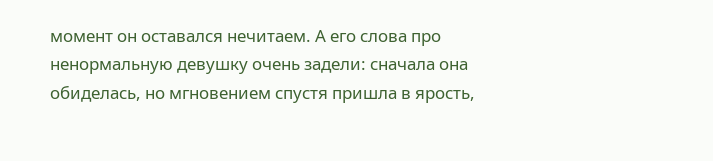момент он оставался нечитаем. А его слова про ненормальную девушку очень задели: сначала она обиделась, но мгновением спустя пришла в ярость,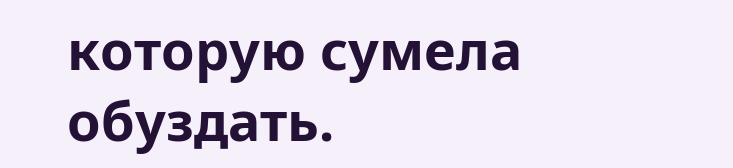которую сумела обуздать.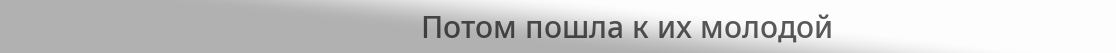Потом пошла к их молодой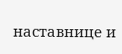наставнице и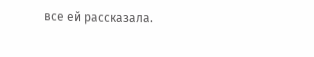все ей рассказала.